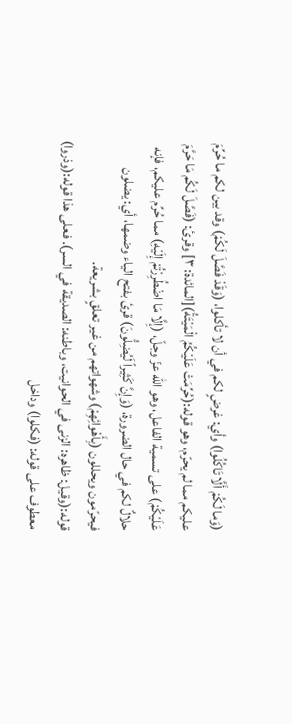(وَما لَكُمْ أَلَّا تَاكُلُوا) وأي: غرضٍ لكم في أن لا تأكلوا، (وَقَدْ فَصَّلَ لَكُمْ) وقد بين لكم ما حُرِّمَ عليكم مما لم يحرّم، وهو قوله:(حُرِّمَتْ عَلَيْكُمُ الْمَيْتَةُ)[المائدة: ٣] وقرئ: (فَصَّلَ لَكُم مَا حَرَّمَ عَلَيْكُمْ) على تسمية الفاعل، وهو الله عزّ وجلّ، (إِلَّا مَا اضْطُرِرْتُمْ إِلَيْهِ) مما حُرِّم عليكم، فإنه حلالٌ لكم في حال الضرورة، (وَإِنَّ كَثِيراً لَيُضِلُّونَ) قرئ بفتح الياء وضمها، أي: يضلون فيحرّمون ويحللون (بِأَهْوائِهِمْ) وشهواتهم من غير تعلقٍ بشريعة.
قوله:(وقيل: ظاهره: الزنى في الحوانيت، وباطنه: الصديقة في السر). فعلى هذا قوله:(وذروا) معطوف على قوله: (فكلوا) وداخل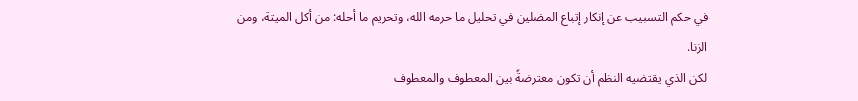في حكم التسبيب عن إنكار إتباع المضلين في تحليل ما حرمه الله، وتحريم ما أحله: من أكل الميتة، ومن الزنا.
لكن الذي يقتضيه النظم أن تكون معترضةً بين المعطوف والمعطوف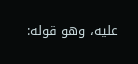عليه، وهو قوله: